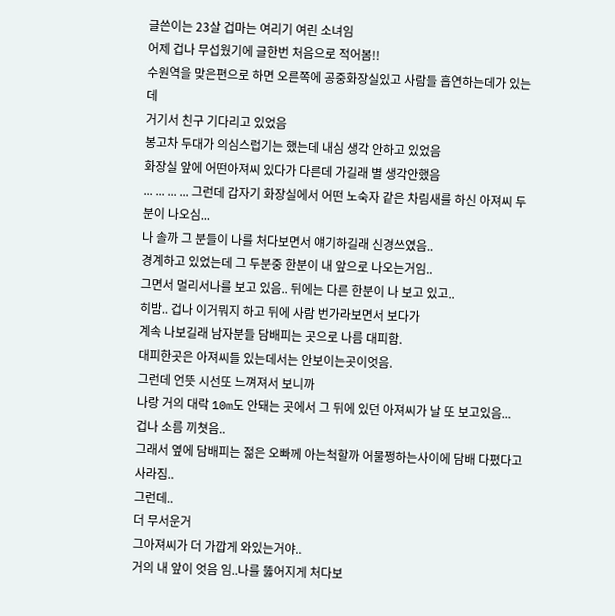글쓴이는 23살 겁마는 여리기 여린 소녀임
어제 겁나 무섭웠기에 글한번 처음으로 적어봄!!
수원역을 맞은편으로 하면 오른쪽에 공중화장실있고 사람들 흡연하는데가 있는데
거기서 친구 기다리고 있었음
봉고차 두대가 의심스럽기는 했는데 내심 생각 안하고 있었음
화장실 앞에 어떤아져씨 있다가 다른데 가길래 별 생각안했음
... ... ... ... 그런데 갑자기 화장실에서 어떤 노숙자 같은 차림새를 하신 아져씨 두분이 나오심...
나 솔까 그 분들이 나를 처다보면서 얘기하길래 신경쓰였음..
경계하고 있었는데 그 두분중 한분이 내 앞으로 나오는거임..
그면서 멀리서나를 보고 있음.. 뒤에는 다른 한분이 나 보고 있고..
히밤.. 겁나 이거뭐지 하고 뒤에 사람 번가라보면서 보다가
계속 나보길래 남자분들 담배피는 곳으로 나름 대피함.
대피한곳은 아져씨들 있는데서는 안보이는곳이엇음.
그런데 언뜻 시선또 느껴져서 보니까
나랑 거의 대락 10m도 안돼는 곳에서 그 뒤에 있던 아져씨가 날 또 보고있음...
겁나 소름 끼쳣음..
그래서 옆에 담배피는 젊은 오빠께 아는척할까 어물쩡하는사이에 담배 다폈다고 사라짐..
그런데..
더 무서운거
그아져씨가 더 가깝게 와있는거야..
거의 내 앞이 엇음 임..나를 뚫어지게 처다보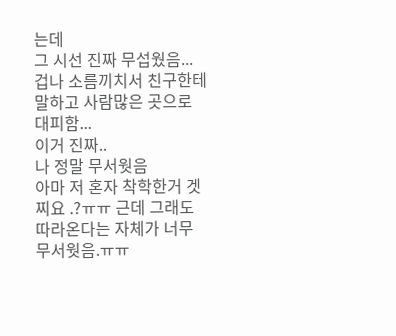는데
그 시선 진짜 무섭웠음...
겁나 소름끼치서 친구한테 말하고 사람많은 곳으로 대피함...
이거 진짜..
나 정말 무서웟음
아마 저 혼자 착학한거 겟찌요 .?ㅠㅠ 근데 그래도 따라온다는 자체가 너무 무서웟음.ㅠㅠ